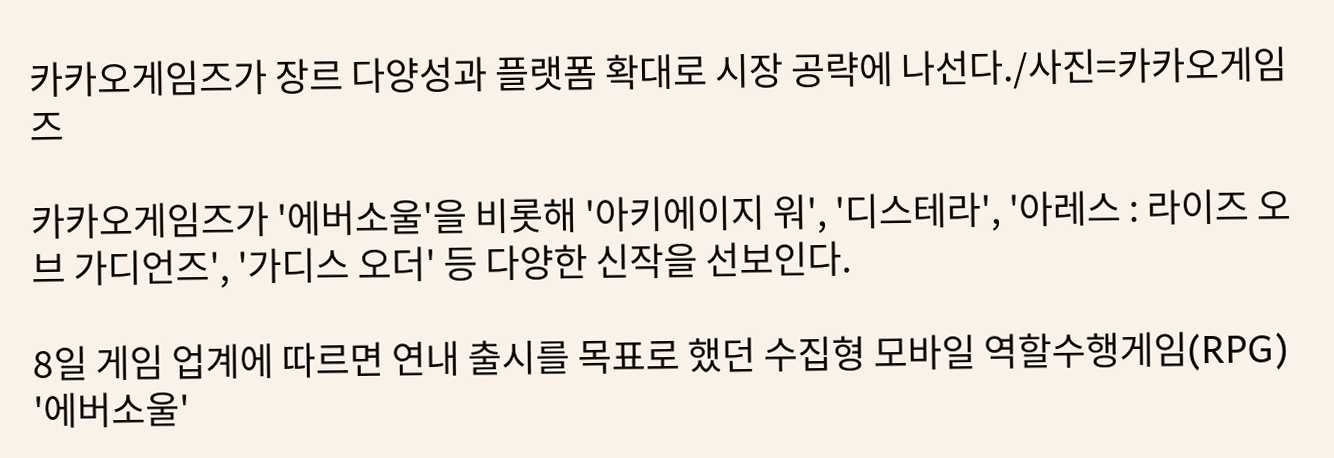카카오게임즈가 장르 다양성과 플랫폼 확대로 시장 공략에 나선다./사진=카카오게임즈

카카오게임즈가 '에버소울'을 비롯해 '아키에이지 워', '디스테라', '아레스 : 라이즈 오브 가디언즈', '가디스 오더' 등 다양한 신작을 선보인다.

8일 게임 업계에 따르면 연내 출시를 목표로 했던 수집형 모바일 역할수행게임(RPG) '에버소울'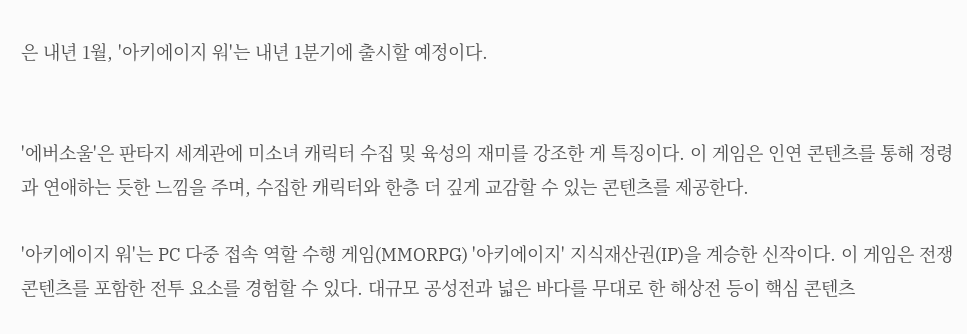은 내년 1월, '아키에이지 워'는 내년 1분기에 출시할 예정이다.


'에버소울'은 판타지 세계관에 미소녀 캐릭터 수집 및 육성의 재미를 강조한 게 특징이다. 이 게임은 인연 콘텐츠를 통해 정령과 연애하는 듯한 느낌을 주며, 수집한 캐릭터와 한층 더 깊게 교감할 수 있는 콘텐츠를 제공한다.

'아키에이지 워'는 PC 다중 접속 역할 수행 게임(MMORPG) '아키에이지' 지식재산권(IP)을 계승한 신작이다. 이 게임은 전쟁 콘텐츠를 포함한 전투 요소를 경험할 수 있다. 대규모 공성전과 넓은 바다를 무대로 한 해상전 등이 핵심 콘텐츠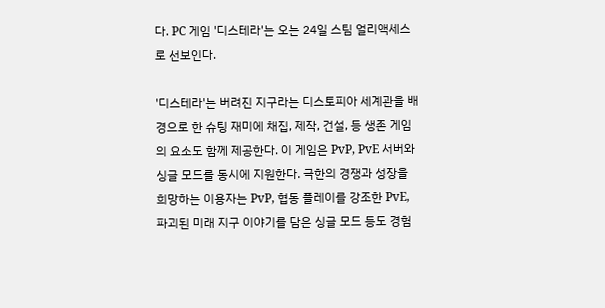다. PC 게임 '디스테라'는 오는 24일 스팀 얼리액세스로 선보인다.

'디스테라'는 버려진 지구라는 디스토피아 세계관을 배경으로 한 슈팅 재미에 채집, 제작, 건설, 등 생존 게임의 요소도 함께 제공한다. 이 게임은 PvP, PvE 서버와 싱글 모드를 동시에 지원한다. 극한의 경쟁과 성장을 희망하는 이용자는 PvP, 협동 플레이를 강조한 PvE, 파괴된 미래 지구 이야기를 담은 싱글 모드 등도 경험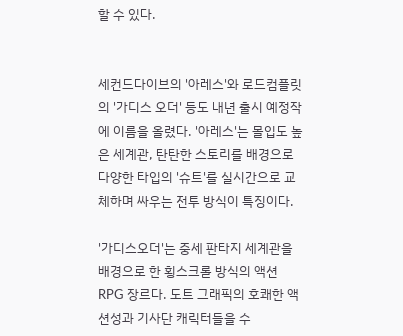할 수 있다.


세컨드다이브의 '아레스'와 로드컴플릿의 '가디스 오더' 등도 내년 출시 예정작에 이름을 올렸다. '아레스'는 몰입도 높은 세계관, 탄탄한 스토리를 배경으로 다양한 타입의 '슈트'를 실시간으로 교체하며 싸우는 전투 방식이 특징이다.

'가디스오더'는 중세 판타지 세계관을 배경으로 한 횡스크롤 방식의 액션 RPG 장르다. 도트 그래픽의 호쾌한 액션성과 기사단 캐릭터들을 수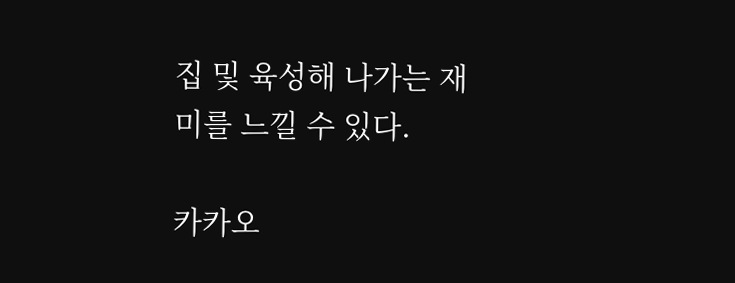집 및 육성해 나가는 재미를 느낄 수 있다.

카카오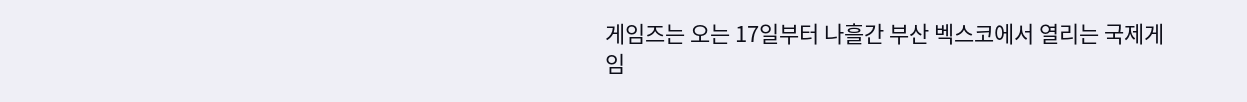게임즈는 오는 17일부터 나흘간 부산 벡스코에서 열리는 국제게임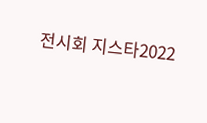전시회 지스타2022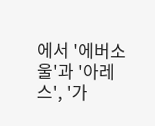에서 '에버소울'과 '아레스', '가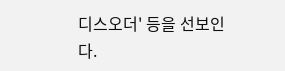디스오더' 등을 선보인다.